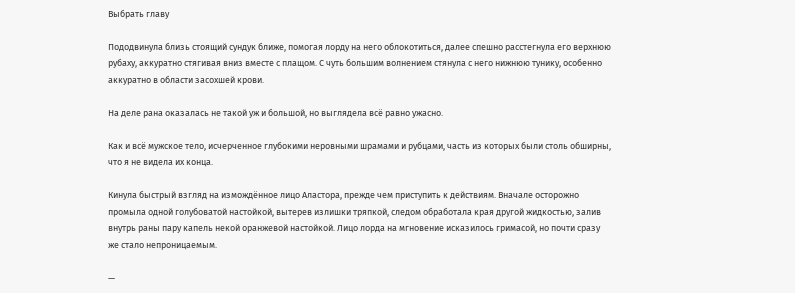Выбрать главу

Пододвинула близь стоящий сундук ближе, помогая лорду на него облокотиться, далее спешно расстегнула его верхнюю рубаху, аккуратно стягивая вниз вместе с плащом. С чуть большим волнением стянула с него нижнюю тунику, особенно аккуратно в области засохшей крови.

На деле рана оказалась не такой уж и большой, но выглядела всё равно ужасно.

Как и всё мужское тело, исчерченное глубокими неровными шрамами и рубцами, часть из которых были столь обширны, что я не видела их конца.

Кинула быстрый взгляд на измождённое лицо Аластора, прежде чем приступить к действиям. Вначале осторожно промыла одной голубоватой настойкой, вытерев излишки тряпкой, следом обработала края другой жидкостью, залив внутрь раны пару капель некой оранжевой настойкой. Лицо лорда на мгновение исказилось гримасой, но почти сразу же стало непроницаемым.

—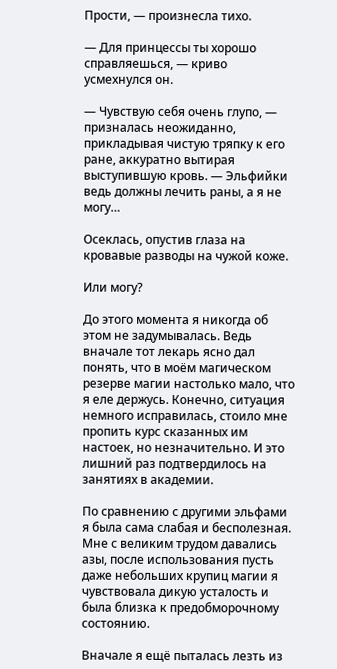Прости, — произнесла тихо.

— Для принцессы ты хорошо справляешься, — криво усмехнулся он.

— Чувствую себя очень глупо, — призналась неожиданно, прикладывая чистую тряпку к его ране, аккуратно вытирая выступившую кровь. — Эльфийки ведь должны лечить раны, а я не могу…

Осеклась, опустив глаза на кровавые разводы на чужой коже.

Или могу?

До этого момента я никогда об этом не задумывалась. Ведь вначале тот лекарь ясно дал понять, что в моём магическом резерве магии настолько мало, что я еле держусь. Конечно, ситуация немного исправилась, стоило мне пропить курс сказанных им настоек, но незначительно. И это лишний раз подтвердилось на занятиях в академии.

По сравнению с другими эльфами я была сама слабая и бесполезная. Мне с великим трудом давались азы, после использования пусть даже небольших крупиц магии я чувствовала дикую усталость и была близка к предобморочному состоянию.

Вначале я ещё пыталась лезть из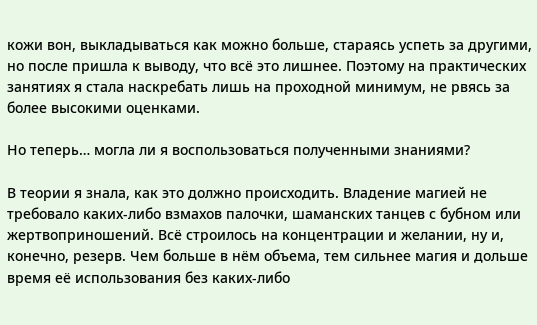кожи вон, выкладываться как можно больше, стараясь успеть за другими, но после пришла к выводу, что всё это лишнее. Поэтому на практических занятиях я стала наскребать лишь на проходной минимум, не рвясь за более высокими оценками.

Но теперь… могла ли я воспользоваться полученными знаниями?

В теории я знала, как это должно происходить. Владение магией не требовало каких-либо взмахов палочки, шаманских танцев с бубном или жертвоприношений. Всё строилось на концентрации и желании, ну и, конечно, резерв. Чем больше в нём объема, тем сильнее магия и дольше время её использования без каких-либо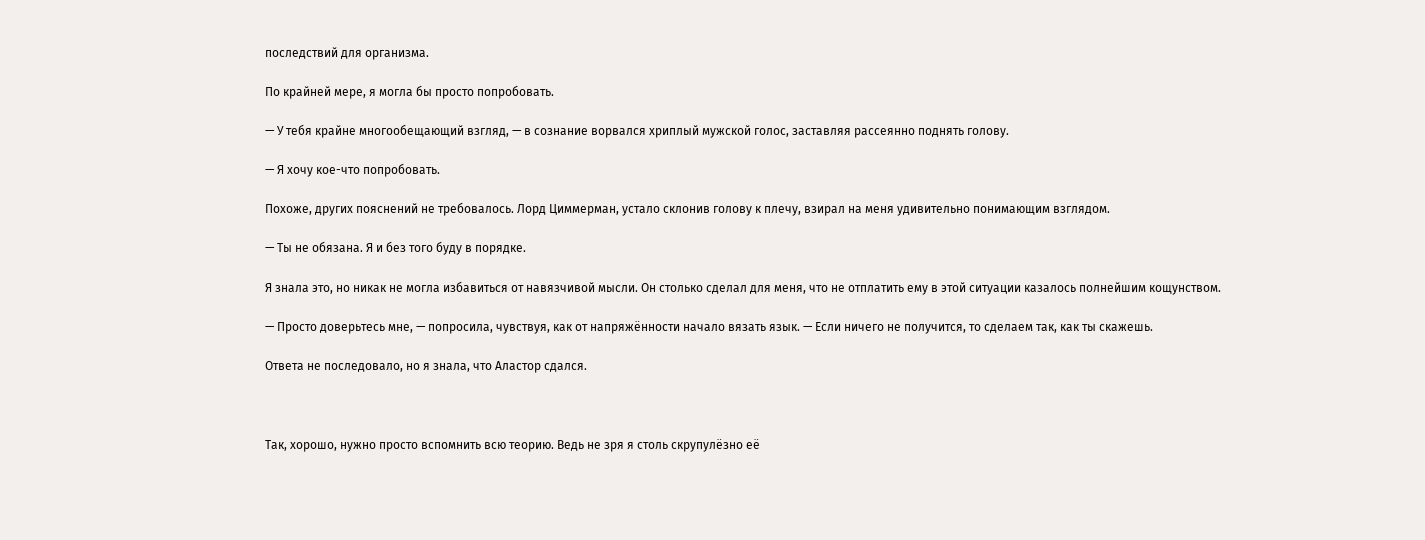последствий для организма.

По крайней мере, я могла бы просто попробовать.

— У тебя крайне многообещающий взгляд, — в сознание ворвался хриплый мужской голос, заставляя рассеянно поднять голову.

— Я хочу кое-что попробовать.

Похоже, других пояснений не требовалось. Лорд Циммерман, устало склонив голову к плечу, взирал на меня удивительно понимающим взглядом.

— Ты не обязана. Я и без того буду в порядке.

Я знала это, но никак не могла избавиться от навязчивой мысли. Он столько сделал для меня, что не отплатить ему в этой ситуации казалось полнейшим кощунством.

— Просто доверьтесь мне, — попросила, чувствуя, как от напряжённости начало вязать язык. — Если ничего не получится, то сделаем так, как ты скажешь.

Ответа не последовало, но я знала, что Аластор сдался.



Так, хорошо, нужно просто вспомнить всю теорию. Ведь не зря я столь скрупулёзно её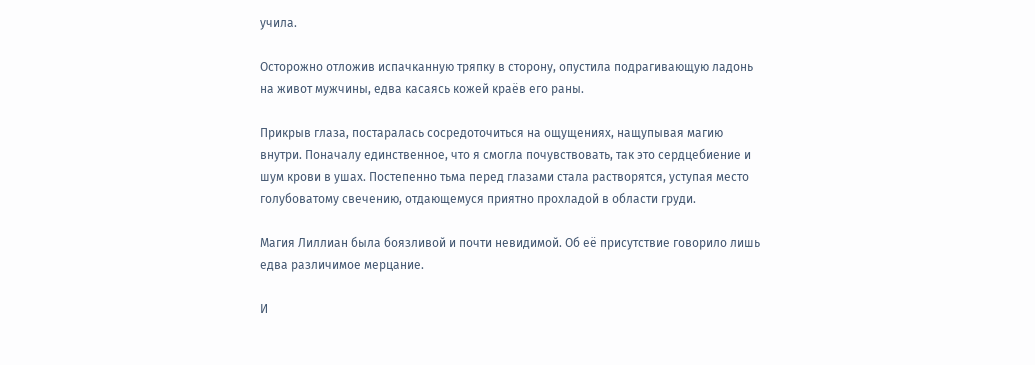учила.

Осторожно отложив испачканную тряпку в сторону, опустила подрагивающую ладонь на живот мужчины, едва касаясь кожей краёв его раны.

Прикрыв глаза, постаралась сосредоточиться на ощущениях, нащупывая магию внутри. Поначалу единственное, что я смогла почувствовать, так это сердцебиение и шум крови в ушах. Постепенно тьма перед глазами стала растворятся, уступая место голубоватому свечению, отдающемуся приятно прохладой в области груди.

Магия Лиллиан была боязливой и почти невидимой. Об её присутствие говорило лишь едва различимое мерцание.

И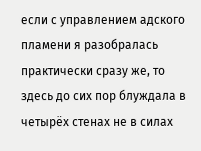если с управлением адского пламени я разобралась практически сразу же, то здесь до сих пор блуждала в четырёх стенах не в силах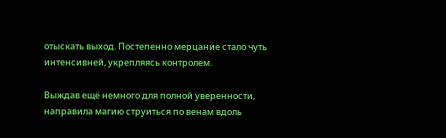отыскать выход. Постепенно мерцание стало чуть интенсивней, укрепляясь контролем.

Выждав ещё немного для полной уверенности, направила магию струиться по венам вдоль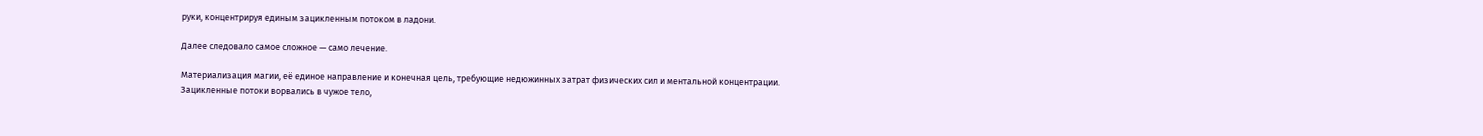руки, концентрируя единым зацикленным потоком в ладони.

Далее следовало самое сложное — само лечение.

Материализация магии, её единое направление и конечная цель, требующие недюжинных затрат физических сил и ментальной концентрации. Зацикленные потоки ворвались в чужое тело,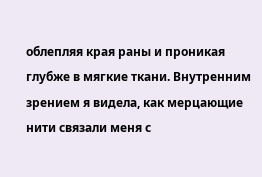облепляя края раны и проникая глубже в мягкие ткани. Внутренним зрением я видела, как мерцающие нити связали меня с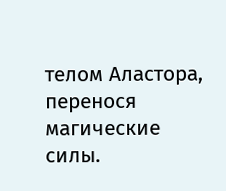телом Аластора, перенося магические силы.